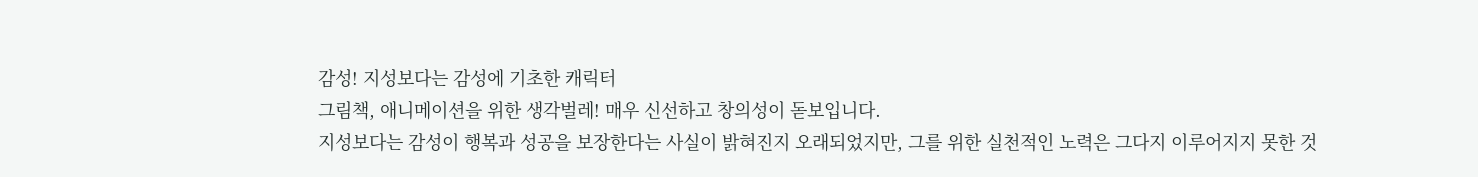감성! 지성보다는 감성에 기초한 캐릭터
그림책, 애니메이션을 위한 생각벌레! 매우 신선하고 창의성이 돋보입니다.
지성보다는 감성이 행복과 성공을 보장한다는 사실이 밝혀진지 오래되었지만, 그를 위한 실천적인 노력은 그다지 이루어지지 못한 것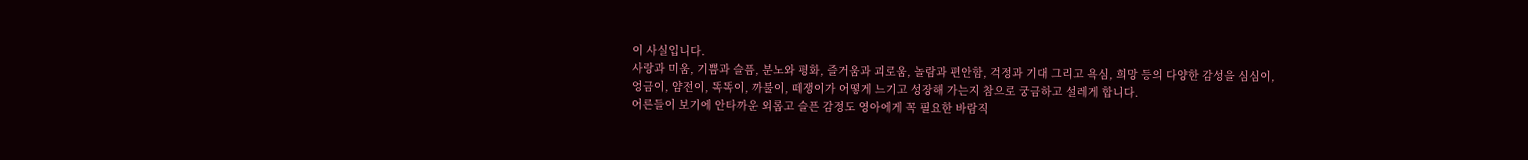이 사실입니다.
사랑과 미움, 기쁨과 슬픔, 분노와 평화, 즐거움과 괴로움, 놀람과 편안함, 걱정과 기대 그리고 욕심, 희망 등의 다양한 감성을 심심이, 엉금이, 얌전이, 똑똑이, 까불이, 떼쟁이가 어떻게 느기고 성장해 가는지 참으로 궁금하고 설레게 합니다.
어른들이 보기에 안타까운 외롭고 슬픈 감정도 영아에게 꼭 필요한 바람직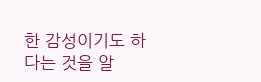한 감성이기도 하다는 것을 알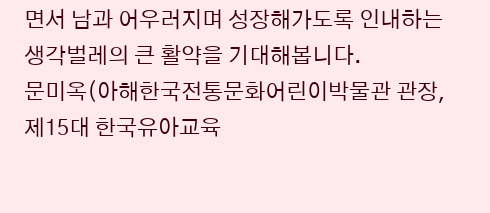면서 남과 어우러지며 성장해가도록 인내하는 생각벌레의 큰 활약을 기대해봅니다.
문미옥(아해한국전통문화어린이박물관 관장,제15대 한국유아교육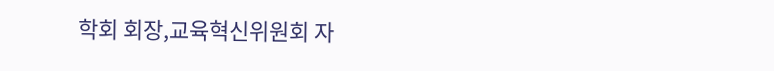학회 회장,교육혁신위원회 자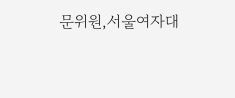문위원,서울여자대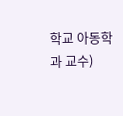학교 아동학과 교수)